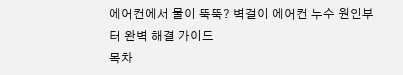에어컨에서 물이 뚝뚝? 벽걸이 에어컨 누수 원인부터 완벽 해결 가이드
목차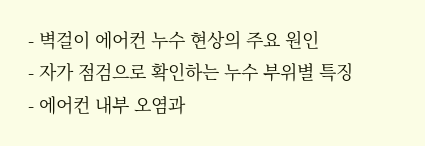- 벽걸이 에어컨 누수 현상의 주요 원인
- 자가 점검으로 확인하는 누수 부위별 특징
- 에어컨 내부 오염과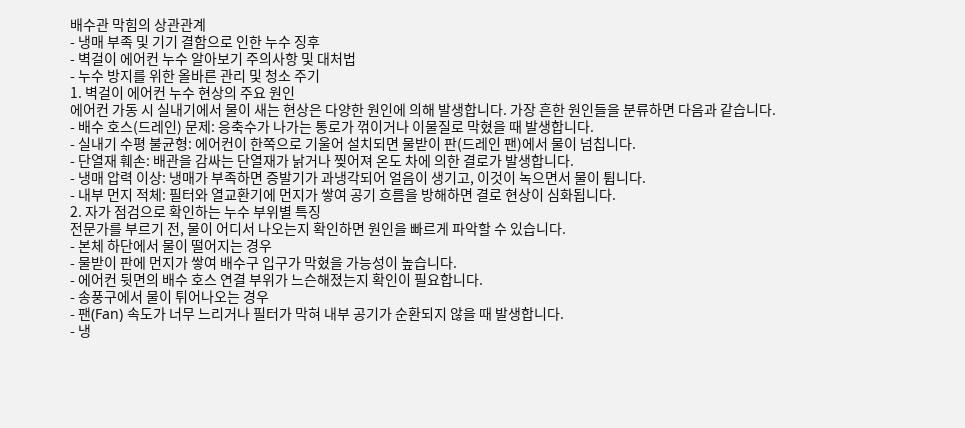배수관 막힘의 상관관계
- 냉매 부족 및 기기 결함으로 인한 누수 징후
- 벽걸이 에어컨 누수 알아보기 주의사항 및 대처법
- 누수 방지를 위한 올바른 관리 및 청소 주기
1. 벽걸이 에어컨 누수 현상의 주요 원인
에어컨 가동 시 실내기에서 물이 새는 현상은 다양한 원인에 의해 발생합니다. 가장 흔한 원인들을 분류하면 다음과 같습니다.
- 배수 호스(드레인) 문제: 응축수가 나가는 통로가 꺾이거나 이물질로 막혔을 때 발생합니다.
- 실내기 수평 불균형: 에어컨이 한쪽으로 기울어 설치되면 물받이 판(드레인 팬)에서 물이 넘칩니다.
- 단열재 훼손: 배관을 감싸는 단열재가 낡거나 찢어져 온도 차에 의한 결로가 발생합니다.
- 냉매 압력 이상: 냉매가 부족하면 증발기가 과냉각되어 얼음이 생기고, 이것이 녹으면서 물이 튑니다.
- 내부 먼지 적체: 필터와 열교환기에 먼지가 쌓여 공기 흐름을 방해하면 결로 현상이 심화됩니다.
2. 자가 점검으로 확인하는 누수 부위별 특징
전문가를 부르기 전, 물이 어디서 나오는지 확인하면 원인을 빠르게 파악할 수 있습니다.
- 본체 하단에서 물이 떨어지는 경우
- 물받이 판에 먼지가 쌓여 배수구 입구가 막혔을 가능성이 높습니다.
- 에어컨 뒷면의 배수 호스 연결 부위가 느슨해졌는지 확인이 필요합니다.
- 송풍구에서 물이 튀어나오는 경우
- 팬(Fan) 속도가 너무 느리거나 필터가 막혀 내부 공기가 순환되지 않을 때 발생합니다.
- 냉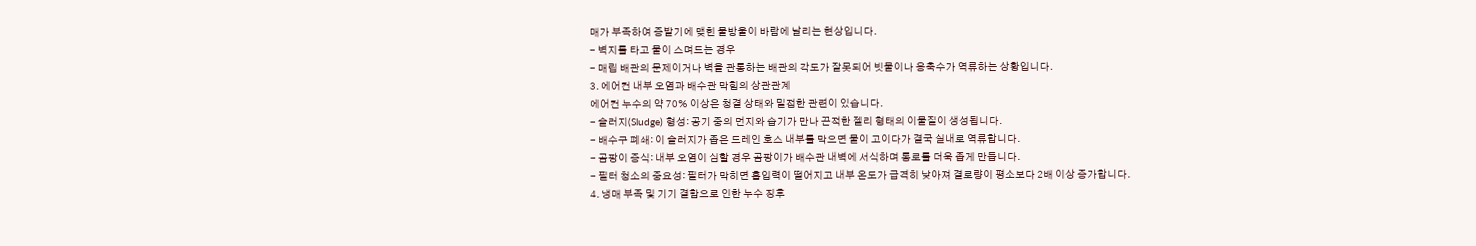매가 부족하여 증발기에 맺힌 물방울이 바람에 날리는 현상입니다.
- 벽지를 타고 물이 스며드는 경우
- 매립 배관의 문제이거나 벽을 관통하는 배관의 각도가 잘못되어 빗물이나 응축수가 역류하는 상황입니다.
3. 에어컨 내부 오염과 배수관 막힘의 상관관계
에어컨 누수의 약 70% 이상은 청결 상태와 밀접한 관련이 있습니다.
- 슬러지(Sludge) 형성: 공기 중의 먼지와 습기가 만나 끈적한 젤리 형태의 이물질이 생성됩니다.
- 배수구 폐쇄: 이 슬러지가 좁은 드레인 호스 내부를 막으면 물이 고이다가 결국 실내로 역류합니다.
- 곰팡이 증식: 내부 오염이 심할 경우 곰팡이가 배수관 내벽에 서식하며 통로를 더욱 좁게 만듭니다.
- 필터 청소의 중요성: 필터가 막히면 흡입력이 떨어지고 내부 온도가 급격히 낮아져 결로량이 평소보다 2배 이상 증가합니다.
4. 냉매 부족 및 기기 결함으로 인한 누수 징후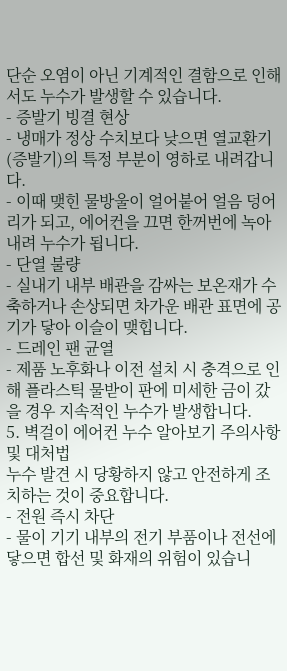단순 오염이 아닌 기계적인 결함으로 인해서도 누수가 발생할 수 있습니다.
- 증발기 빙결 현상
- 냉매가 정상 수치보다 낮으면 열교환기(증발기)의 특정 부분이 영하로 내려갑니다.
- 이때 맺힌 물방울이 얼어붙어 얼음 덩어리가 되고, 에어컨을 끄면 한꺼번에 녹아내려 누수가 됩니다.
- 단열 불량
- 실내기 내부 배관을 감싸는 보온재가 수축하거나 손상되면 차가운 배관 표면에 공기가 닿아 이슬이 맺힙니다.
- 드레인 팬 균열
- 제품 노후화나 이전 설치 시 충격으로 인해 플라스틱 물받이 판에 미세한 금이 갔을 경우 지속적인 누수가 발생합니다.
5. 벽걸이 에어컨 누수 알아보기 주의사항 및 대처법
누수 발견 시 당황하지 않고 안전하게 조치하는 것이 중요합니다.
- 전원 즉시 차단
- 물이 기기 내부의 전기 부품이나 전선에 닿으면 합선 및 화재의 위험이 있습니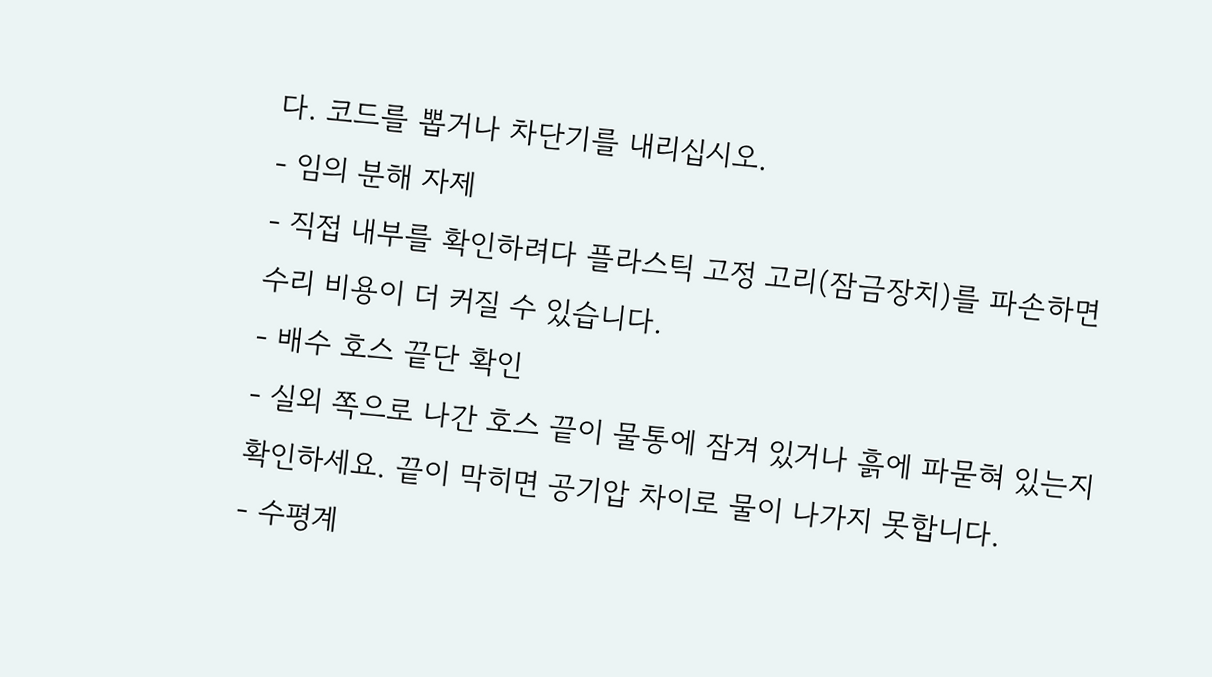다. 코드를 뽑거나 차단기를 내리십시오.
- 임의 분해 자제
- 직접 내부를 확인하려다 플라스틱 고정 고리(잠금장치)를 파손하면 수리 비용이 더 커질 수 있습니다.
- 배수 호스 끝단 확인
- 실외 쪽으로 나간 호스 끝이 물통에 잠겨 있거나 흙에 파묻혀 있는지 확인하세요. 끝이 막히면 공기압 차이로 물이 나가지 못합니다.
- 수평계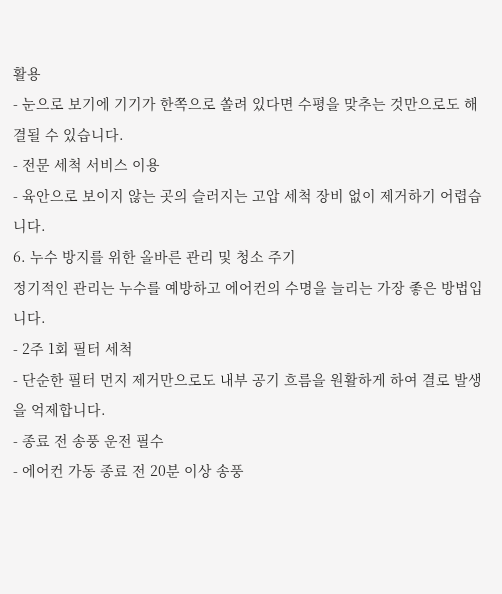활용
- 눈으로 보기에 기기가 한쪽으로 쏠려 있다면 수평을 맞추는 것만으로도 해결될 수 있습니다.
- 전문 세척 서비스 이용
- 육안으로 보이지 않는 곳의 슬러지는 고압 세척 장비 없이 제거하기 어렵습니다.
6. 누수 방지를 위한 올바른 관리 및 청소 주기
정기적인 관리는 누수를 예방하고 에어컨의 수명을 늘리는 가장 좋은 방법입니다.
- 2주 1회 필터 세척
- 단순한 필터 먼지 제거만으로도 내부 공기 흐름을 원활하게 하여 결로 발생을 억제합니다.
- 종료 전 송풍 운전 필수
- 에어컨 가동 종료 전 20분 이상 송풍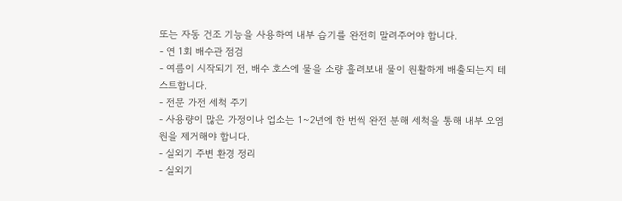또는 자동 건조 기능을 사용하여 내부 습기를 완전히 말려주어야 합니다.
- 연 1회 배수관 점검
- 여름이 시작되기 전, 배수 호스에 물을 소량 흘려보내 물이 원활하게 배출되는지 테스트합니다.
- 전문 가전 세척 주기
- 사용량이 많은 가정이나 업소는 1~2년에 한 번씩 완전 분해 세척을 통해 내부 오염원을 제거해야 합니다.
- 실외기 주변 환경 정리
- 실외기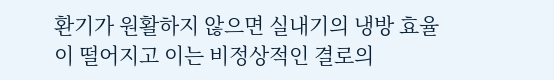환기가 원활하지 않으면 실내기의 냉방 효율이 떨어지고 이는 비정상적인 결로의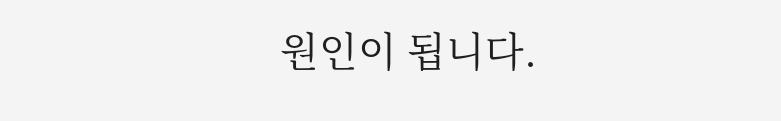원인이 됩니다.